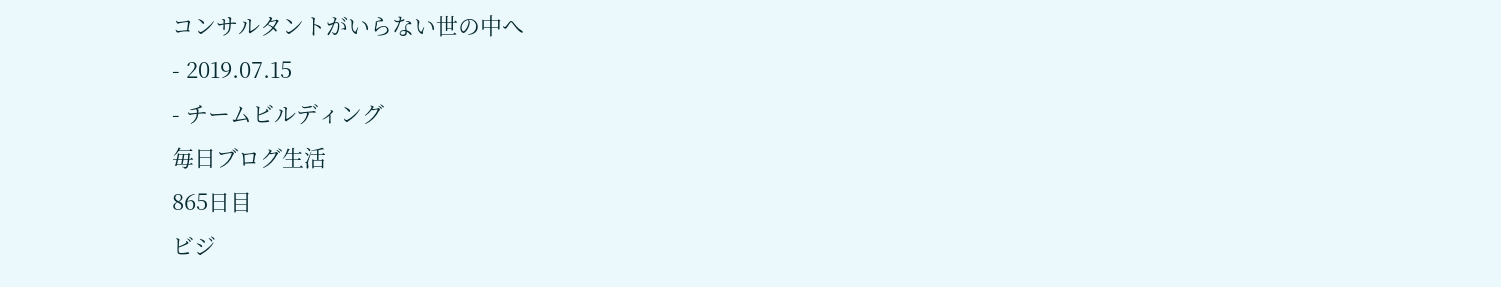コンサルタントがいらない世の中へ
- 2019.07.15
- チームビルディング
毎日ブログ生活
865日目
ビジ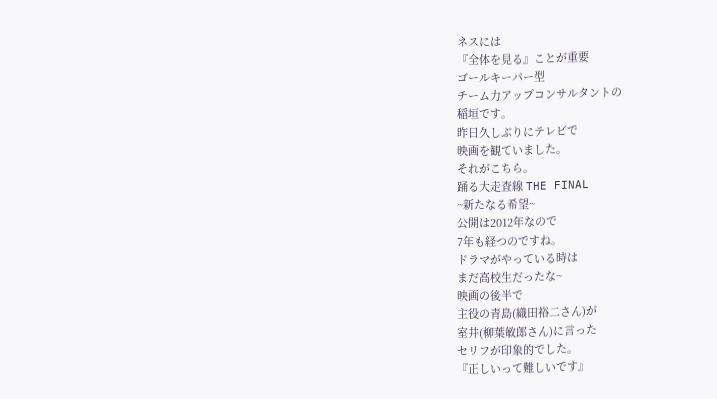ネスには
『全体を見る』ことが重要
ゴールキーパー型
チーム力アップコンサルタントの
稲垣です。
昨日久しぶりにテレビで
映画を観ていました。
それがこちら。
踊る大走査線 THE FINAL
~新たなる希望~
公開は2012年なので
7年も経つのですね。
ドラマがやっている時は
まだ高校生だったな~
映画の後半で
主役の青島(織田裕二さん)が
室井(柳葉敏郎さん)に言った
セリフが印象的でした。
『正しいって難しいです』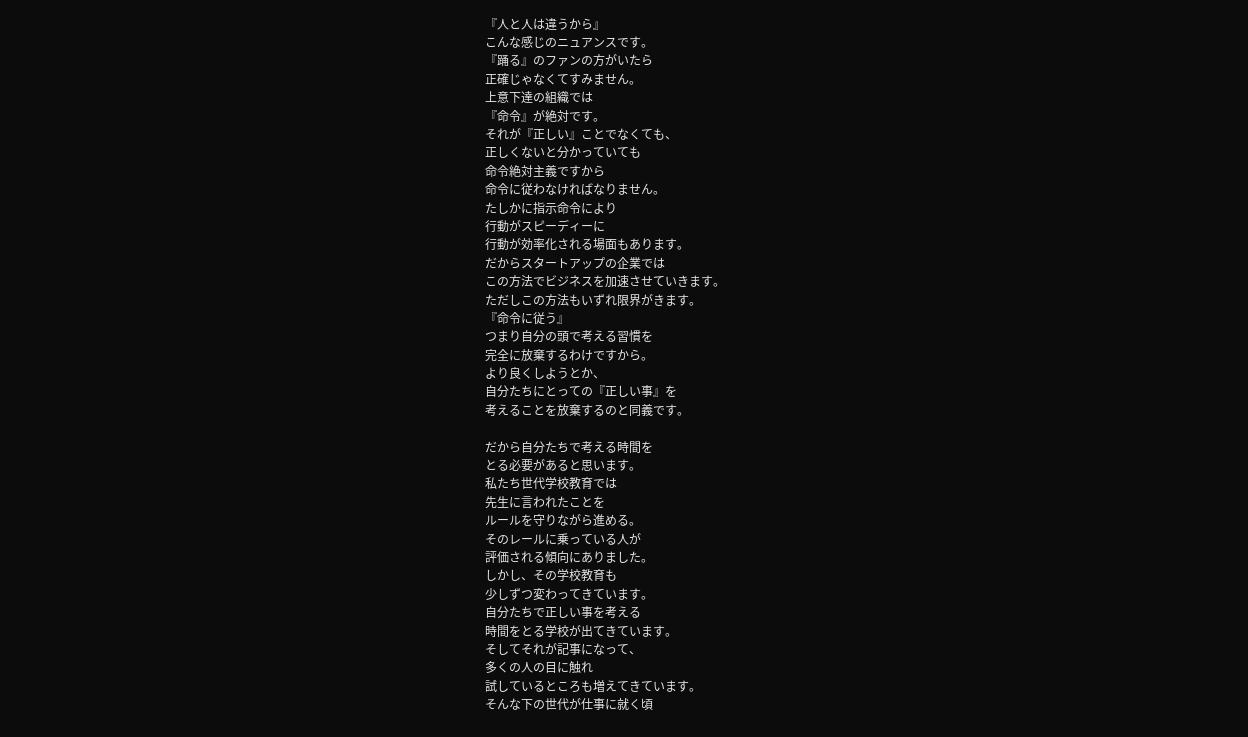『人と人は違うから』
こんな感じのニュアンスです。
『踊る』のファンの方がいたら
正確じゃなくてすみません。
上意下達の組織では
『命令』が絶対です。
それが『正しい』ことでなくても、
正しくないと分かっていても
命令絶対主義ですから
命令に従わなければなりません。
たしかに指示命令により
行動がスピーディーに
行動が効率化される場面もあります。
だからスタートアップの企業では
この方法でビジネスを加速させていきます。
ただしこの方法もいずれ限界がきます。
『命令に従う』
つまり自分の頭で考える習慣を
完全に放棄するわけですから。
より良くしようとか、
自分たちにとっての『正しい事』を
考えることを放棄するのと同義です。

だから自分たちで考える時間を
とる必要があると思います。
私たち世代学校教育では
先生に言われたことを
ルールを守りながら進める。
そのレールに乗っている人が
評価される傾向にありました。
しかし、その学校教育も
少しずつ変わってきています。
自分たちで正しい事を考える
時間をとる学校が出てきています。
そしてそれが記事になって、
多くの人の目に触れ
試しているところも増えてきています。
そんな下の世代が仕事に就く頃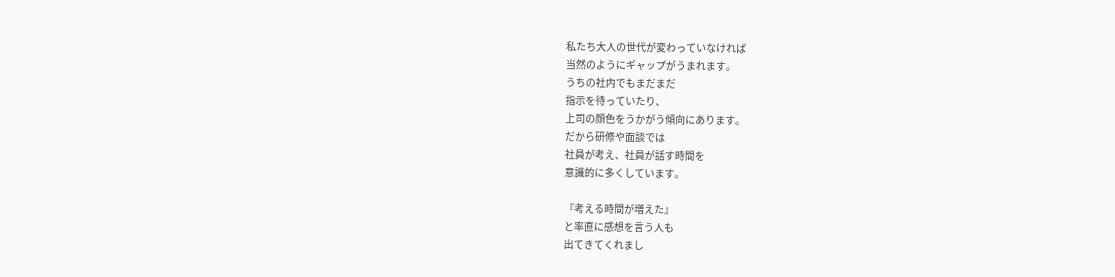私たち大人の世代が変わっていなければ
当然のようにギャップがうまれます。
うちの社内でもまだまだ
指示を待っていたり、
上司の顔色をうかがう傾向にあります。
だから研修や面談では
社員が考え、社員が話す時間を
意識的に多くしています。

『考える時間が増えた』
と率直に感想を言う人も
出てきてくれまし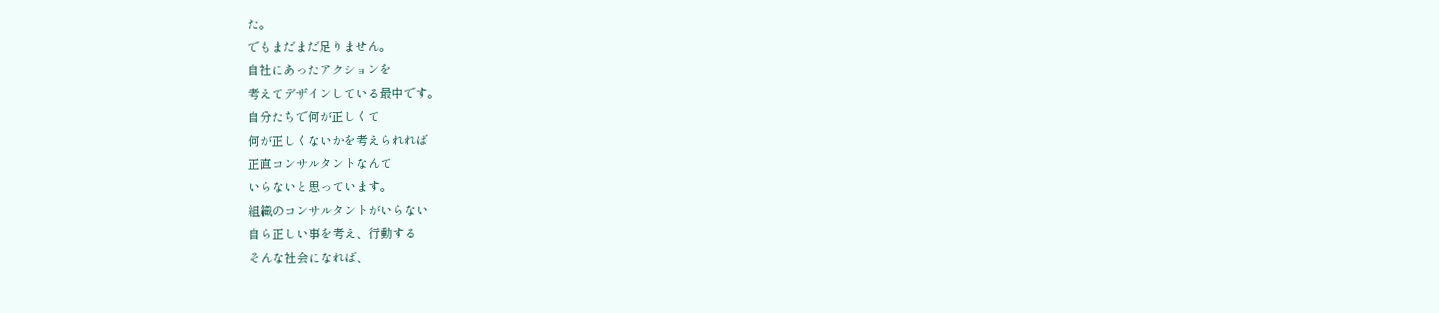た。
でもまだまだ足りません。
自社にあったアクションを
考えてデザインしている最中です。
自分たちで何が正しくて
何が正しくないかを考えられれば
正直コンサルタントなんて
いらないと思っています。
組織のコンサルタントがいらない
自ら正しい事を考え、行動する
そんな社会になれば、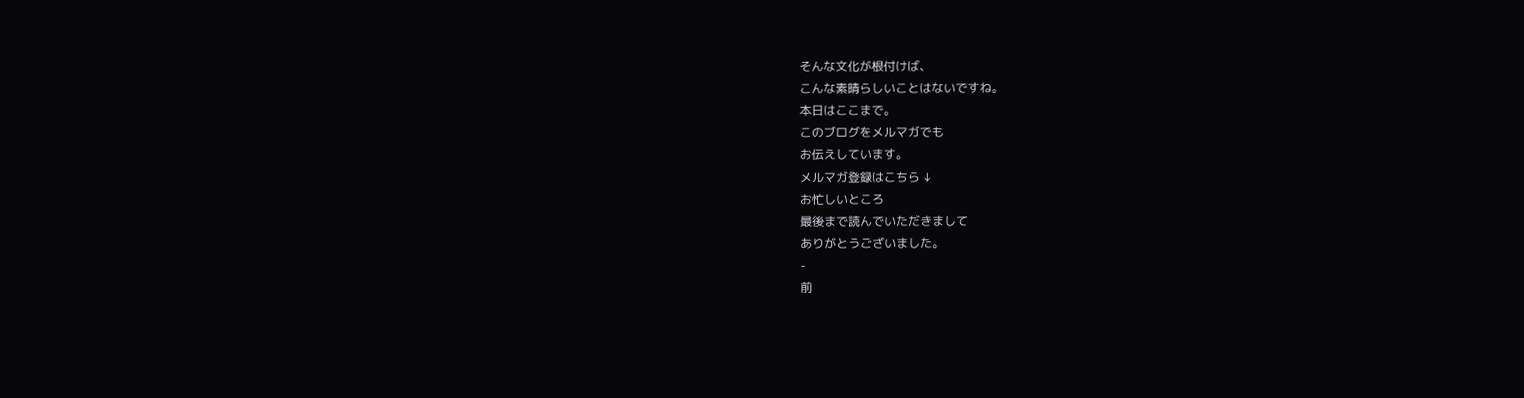そんな文化が根付けば、
こんな素晴らしいことはないですね。
本日はここまで。
このブログをメルマガでも
お伝えしています。
メルマガ登録はこちら ↓
お忙しいところ
最後まで読んでいただきまして
ありがとうございました。
-
前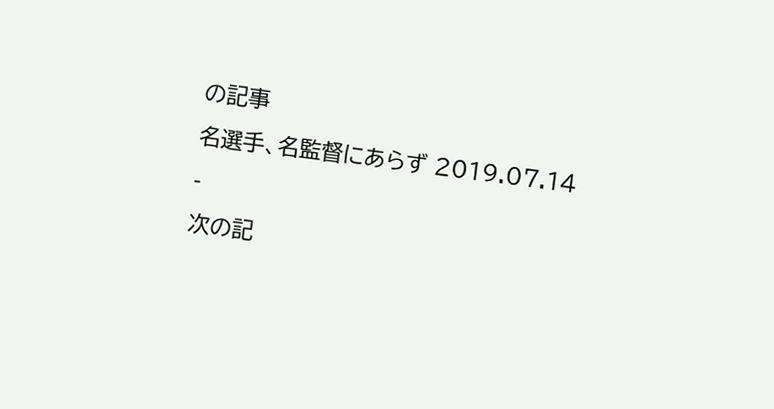の記事
名選手、名監督にあらず 2019.07.14
-
次の記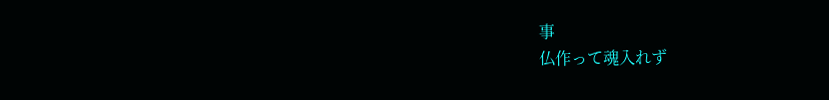事
仏作って魂入れず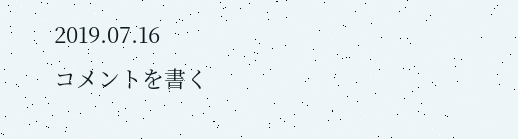2019.07.16
コメントを書く